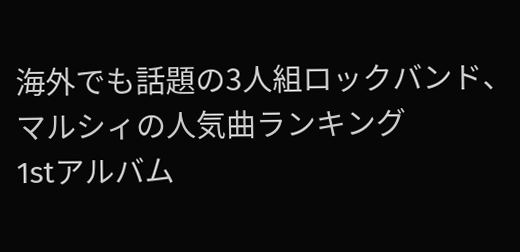海外でも話題の3人組ロックバンド、マルシィの人気曲ランキング
1stアルバム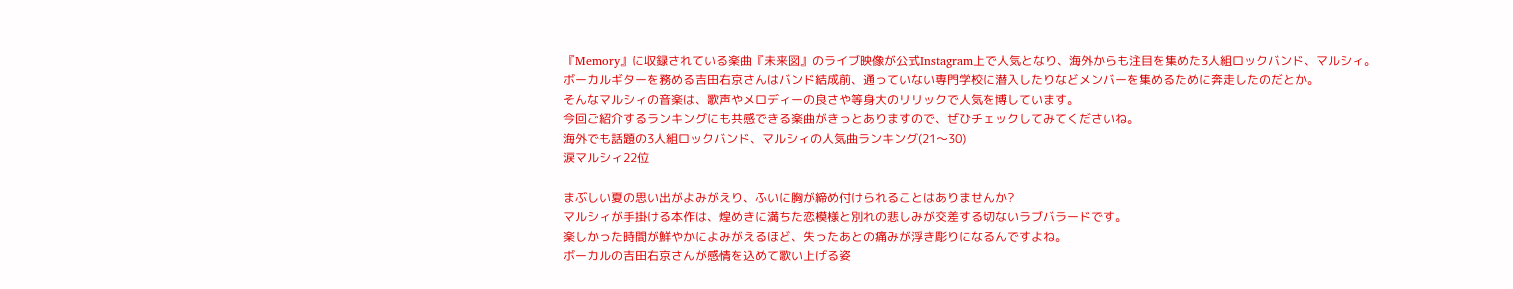『Memory』に収録されている楽曲『未来図』のライブ映像が公式Instagram上で人気となり、海外からも注目を集めた3人組ロックバンド、マルシィ。
ボーカルギターを務める吉田右京さんはバンド結成前、通っていない専門学校に潜入したりなどメンバーを集めるために奔走したのだとか。
そんなマルシィの音楽は、歌声やメロディーの良さや等身大のリリックで人気を博しています。
今回ご紹介するランキングにも共感できる楽曲がきっとありますので、ぜひチェックしてみてくださいね。
海外でも話題の3人組ロックバンド、マルシィの人気曲ランキング(21〜30)
涙マルシィ22位

まぶしい夏の思い出がよみがえり、ふいに胸が締め付けられることはありませんか?
マルシィが手掛ける本作は、煌めきに満ちた恋模様と別れの悲しみが交差する切ないラブバラードです。
楽しかった時間が鮮やかによみがえるほど、失ったあとの痛みが浮き彫りになるんですよね。
ボーカルの吉田右京さんが感情を込めて歌い上げる姿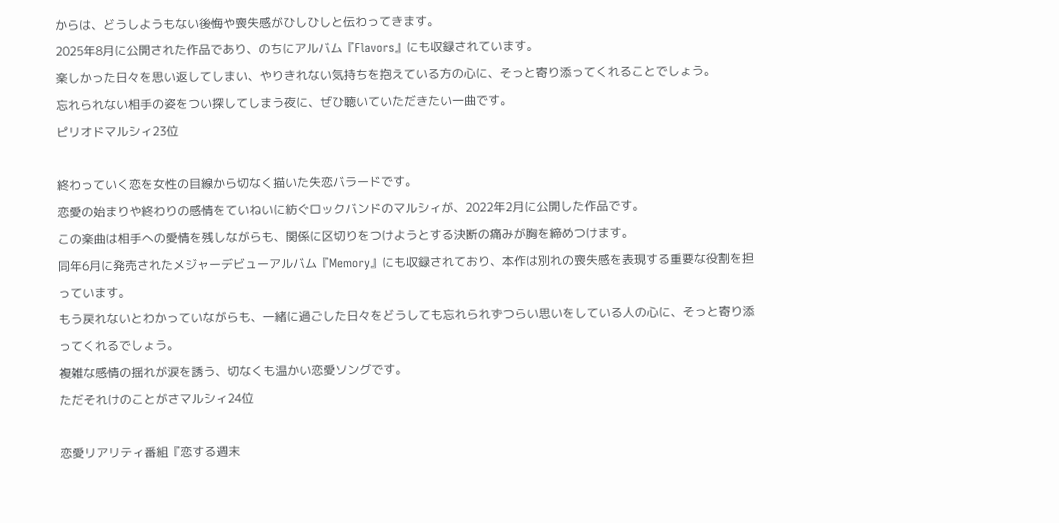からは、どうしようもない後悔や喪失感がひしひしと伝わってきます。
2025年8月に公開された作品であり、のちにアルバム『Flavors』にも収録されています。
楽しかった日々を思い返してしまい、やりきれない気持ちを抱えている方の心に、そっと寄り添ってくれることでしょう。
忘れられない相手の姿をつい探してしまう夜に、ぜひ聴いていただきたい一曲です。
ピリオドマルシィ23位

終わっていく恋を女性の目線から切なく描いた失恋バラードです。
恋愛の始まりや終わりの感情をていねいに紡ぐロックバンドのマルシィが、2022年2月に公開した作品です。
この楽曲は相手への愛情を残しながらも、関係に区切りをつけようとする決断の痛みが胸を締めつけます。
同年6月に発売されたメジャーデビューアルバム『Memory』にも収録されており、本作は別れの喪失感を表現する重要な役割を担っています。
もう戻れないとわかっていながらも、一緒に過ごした日々をどうしても忘れられずつらい思いをしている人の心に、そっと寄り添ってくれるでしょう。
複雑な感情の揺れが涙を誘う、切なくも温かい恋愛ソングです。
ただそれけのことがさマルシィ24位

恋愛リアリティ番組『恋する週末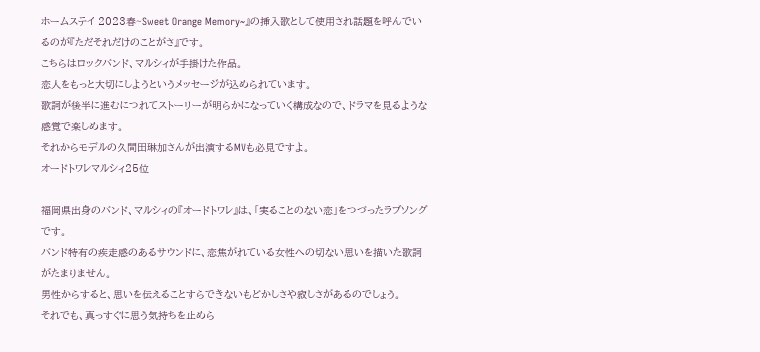ホームステイ 2023春~Sweet Orange Memory~』の挿入歌として使用され話題を呼んでいるのが『ただそれだけのことがさ』です。
こちらはロックバンド、マルシィが手掛けた作品。
恋人をもっと大切にしようというメッセージが込められています。
歌詞が後半に進むにつれてストーリーが明らかになっていく構成なので、ドラマを見るような感覚で楽しめます。
それからモデルの久間田琳加さんが出演するMVも必見ですよ。
オードトワレマルシィ25位

福岡県出身のバンド、マルシィの『オードトワレ』は、「実ることのない恋」をつづったラブソングです。
バンド特有の疾走感のあるサウンドに、恋焦がれている女性への切ない思いを描いた歌詞がたまりません。
男性からすると、思いを伝えることすらできないもどかしさや寂しさがあるのでしょう。
それでも、真っすぐに思う気持ちを止めら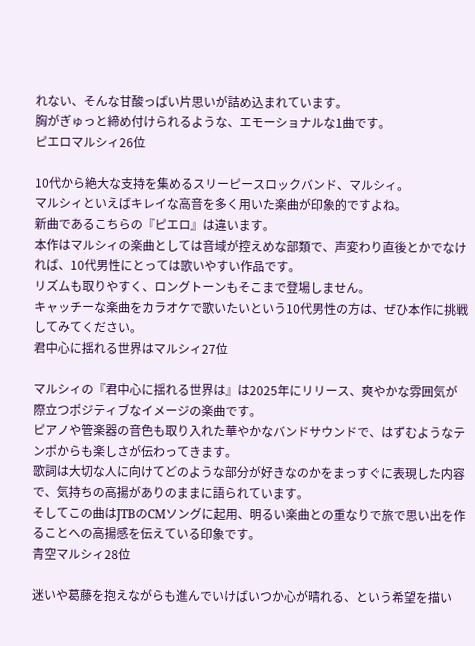れない、そんな甘酸っぱい片思いが詰め込まれています。
胸がぎゅっと締め付けられるような、エモーショナルな1曲です。
ピエロマルシィ26位

10代から絶大な支持を集めるスリーピースロックバンド、マルシィ。
マルシィといえばキレイな高音を多く用いた楽曲が印象的ですよね。
新曲であるこちらの『ピエロ』は違います。
本作はマルシィの楽曲としては音域が控えめな部類で、声変わり直後とかでなければ、10代男性にとっては歌いやすい作品です。
リズムも取りやすく、ロングトーンもそこまで登場しません。
キャッチーな楽曲をカラオケで歌いたいという10代男性の方は、ぜひ本作に挑戦してみてください。
君中心に揺れる世界はマルシィ27位

マルシィの『君中心に揺れる世界は』は2025年にリリース、爽やかな雰囲気が際立つポジティブなイメージの楽曲です。
ピアノや管楽器の音色も取り入れた華やかなバンドサウンドで、はずむようなテンポからも楽しさが伝わってきます。
歌詞は大切な人に向けてどのような部分が好きなのかをまっすぐに表現した内容で、気持ちの高揚がありのままに語られています。
そしてこの曲はJTBのCMソングに起用、明るい楽曲との重なりで旅で思い出を作ることへの高揚感を伝えている印象です。
青空マルシィ28位

迷いや葛藤を抱えながらも進んでいけばいつか心が晴れる、という希望を描い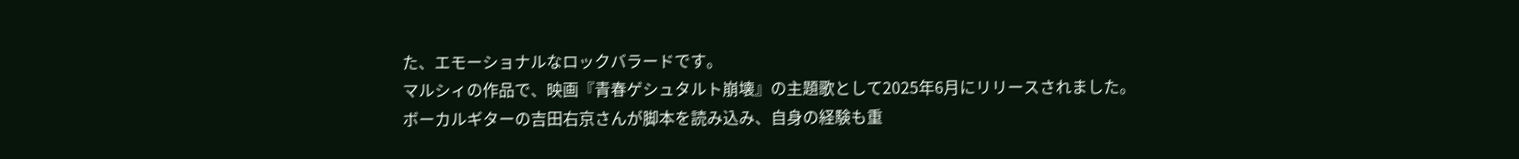た、エモーショナルなロックバラードです。
マルシィの作品で、映画『青春ゲシュタルト崩壊』の主題歌として2025年6月にリリースされました。
ボーカルギターの吉田右京さんが脚本を読み込み、自身の経験も重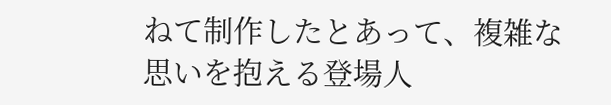ねて制作したとあって、複雑な思いを抱える登場人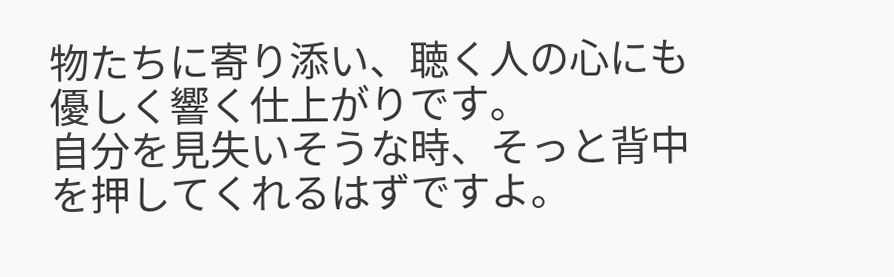物たちに寄り添い、聴く人の心にも優しく響く仕上がりです。
自分を見失いそうな時、そっと背中を押してくれるはずですよ。